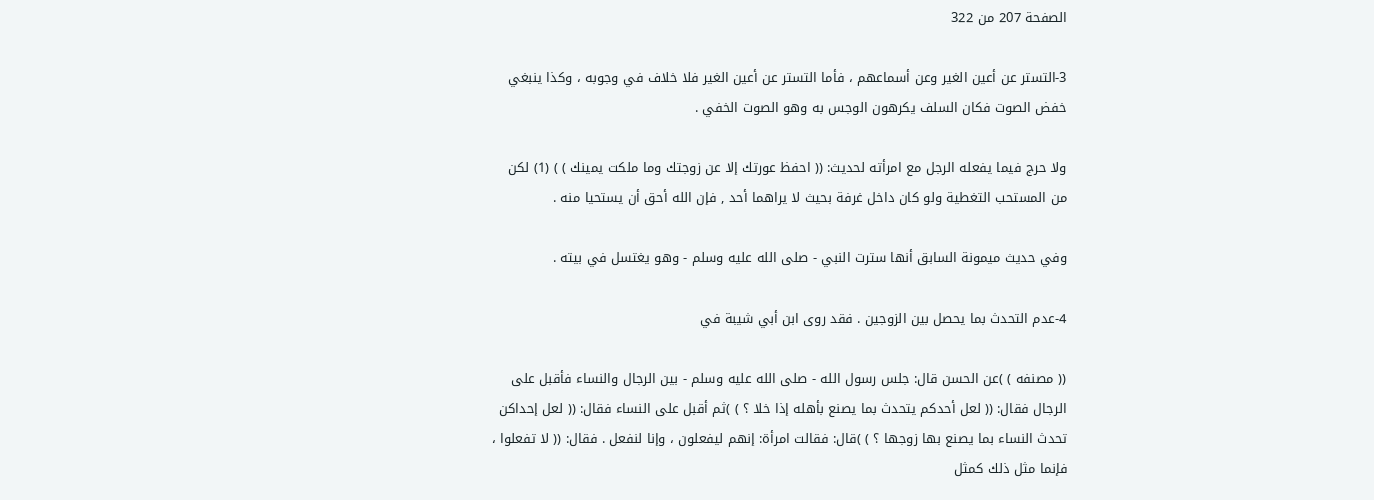الصفحة 207 من 322

3-التستر عن أعين الغير وعن أسماعهم ، فأما التستر عن أعين الغير فلا خلاف في وجوبه ، وكذا ينبغي خفض الصوت فكان السلف يكرهون الوجس به وهو الصوت الخفي .

ولا حرج فيما يفعله الرجل مع امرأته لحديث: (( احفظ عورتك إلا عن زوجتك وما ملكت يمينك ) ) (1) لكن من المستحب التغطية ولو كان داخل غرفة بحيث لا يراهما أحد , فإن الله أحق أن يستحيا منه .

وفي حديث ميمونة السابق أنها سترت النبي - صلى الله عليه وسلم - وهو يغتسل في بيته .

4-عدم التحدث بما يحصل بين الزوجين . فقد روى ابن أبي شيبة في

(( مصنفه ) )عن الحسن قال: جلس رسول الله - صلى الله عليه وسلم - بين الرجال والنساء فأقبل على الرجال فقال: (( لعل أحدكم يتحدث بما يصنع بأهله إذا خلا ؟ ) )ثم أقبل على النساء فقال: (( لعل إحداكن تحدث النساء بما يصنع بها زوجها ؟ ) )قال: فقالت امرأة: إنهم ليفعلون ، وإنا لنفعل . فقال: (( لا تفعلوا ، فإنما مثل ذلك كمثل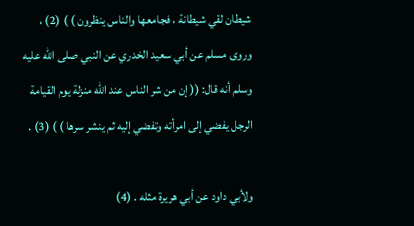شيطان لقي شيطانة ، فجامعها والناس ينظرون ) ) (2) ، وروى مسلم عن أبي سعيد الخدري عن النبي صلى الله عليه وسلم أنه قال: (( إن من شر الناس عند الله منزلة يوم القيامة الرجل يفضي إلى امرأته وتفضي إليه ثم ينشر سرها ) ) (3) .

ولأبي داود عن أبي هريرة مثله . (4)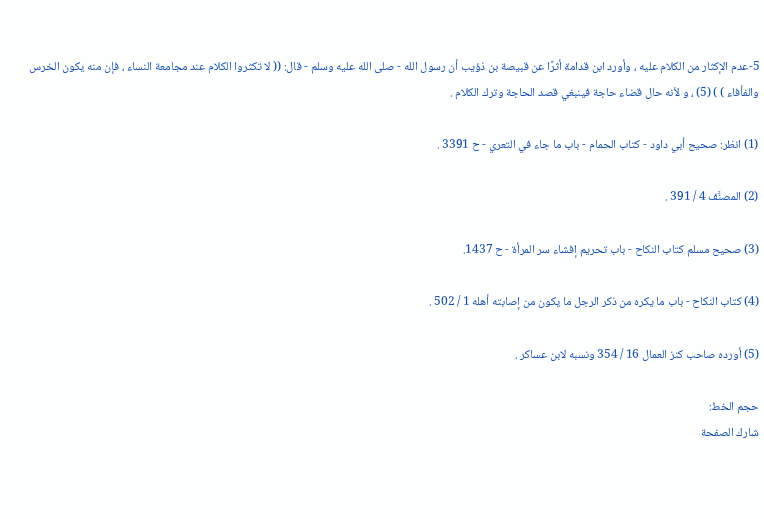5-عدم الإكثار من الكلام عليه ، وأورد ابن قدامة أثرًا عن قبيصة بن ذؤيب أن رسول الله - صلى الله عليه وسلم - قال: (( لا تكثروا الكلام عند مجامعة النساء ، فإن منه يكون الخرس والفأفاء ) ) (5) ، و لأنه حال قضاء حاجة فينبغي قصد الحاجة وترك الكلام .

(1) انظر: صحيح أبي داود - كتاب الحمام - باب ما جاء في التعري - ح 3391 .

(2) المصنَّف 4 / 391 .

(3) صحيح مسلم كتاب النكاح - باب تحريم إفشاء سر المرأة - ح 1437.

(4) كتاب النكاح - باب ما يكره من ذكر الرجل ما يكون من إصابته أهله 1 / 502 .

(5) أورده صاحب كنز العمال 16 / 354 ونسبه لابن عساكر .

حجم الخط:
شارك الصفحة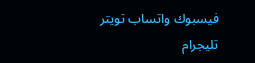فيسبوك واتساب تويتر تليجرام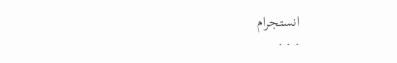انستجرام
. . .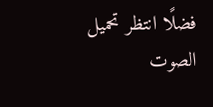فضلًا انتظر تحميل الصوت